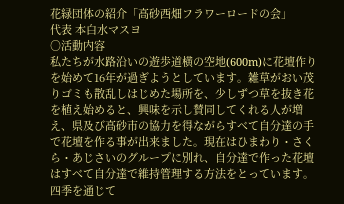花緑団体の紹介「高砂西畑フラワーロードの会」
代表 本白水マスヨ
○活動内容
私たちが水路沿いの遊歩道横の空地(600m)に花壇作りを始めて16年が過ぎようとしています。雑草がおい茂りゴミも散乱しはじめた場所を、少しずつ草を抜き花を植え始めると、興味を示し賛同してくれる人が増え、県及び高砂市の協力を得ながらすべて自分達の手で花壇を作る事が出来ました。現在はひまわり・さくら・あじさいのグループに別れ、自分達で作った花壇はすべて自分達で維持管理する方法をとっています。
四季を通じて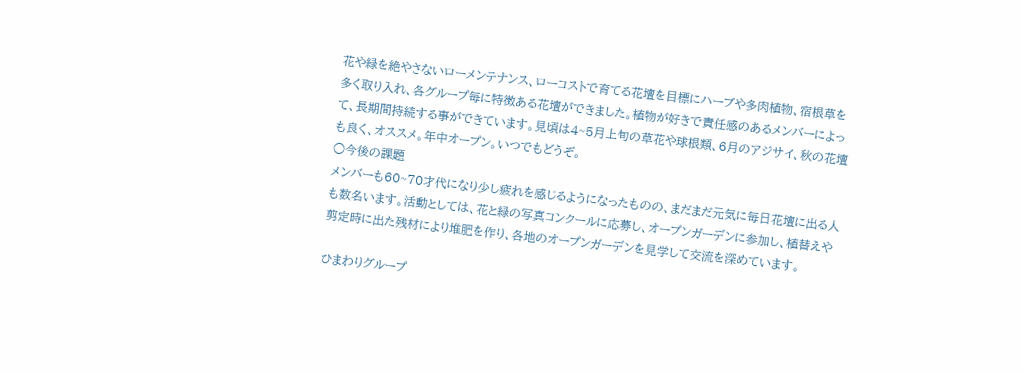花や緑を絶やさないローメンテナンス、ローコストで育てる花壇を目標にハーブや多肉植物、宿根草を多く取り入れ、各グループ毎に特徴ある花壇ができました。植物が好きで責任感のあるメンバーによって、長期間持続する事ができています。見頃は4~5月上旬の草花や球根類、6月のアジサイ、秋の花壇も良く、オススメ。年中オープン。いつでもどうぞ。
○今後の課題
メンバーも60~70才代になり少し疲れを感じるようになったものの、まだまだ元気に毎日花壇に出る人も数名います。活動としては、花と緑の写真コンクールに応募し、オープンガーデンに参加し、植替えや剪定時に出た残材により堆肥を作り、各地のオープンガーデンを見学して交流を深めています。

ひまわりグループ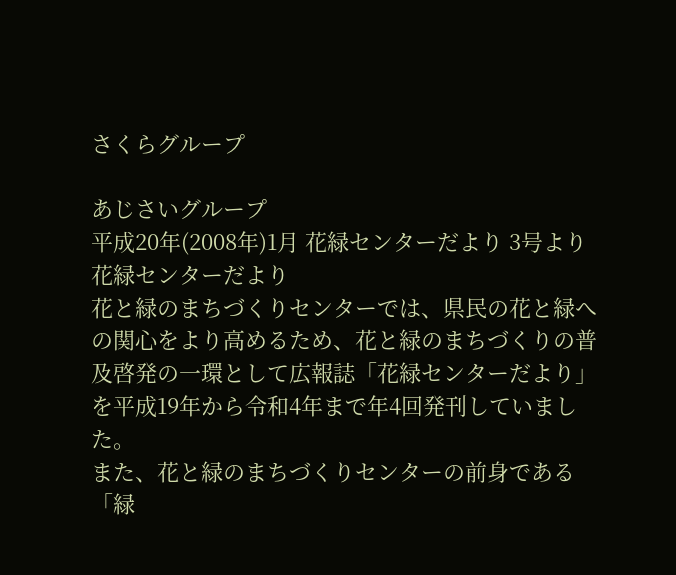さくらグループ

あじさいグループ
平成20年(2008年)1月 花緑センターだより 3号より
花緑センターだより
花と緑のまちづくりセンターでは、県民の花と緑への関心をより高めるため、花と緑のまちづくりの普及啓発の一環として広報誌「花緑センターだより」を平成19年から令和4年まで年4回発刊していました。
また、花と緑のまちづくりセンターの前身である「緑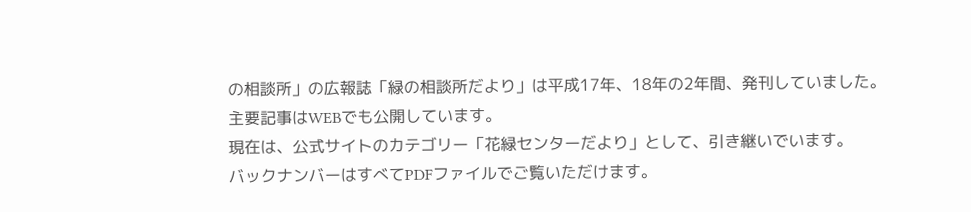の相談所」の広報誌「緑の相談所だより」は平成17年、18年の2年間、発刊していました。
主要記事はWEBでも公開しています。
現在は、公式サイトのカテゴリー「花緑センターだより」として、引き継いでいます。
バックナンバーはすべてPDFファイルでご覧いただけます。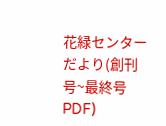花緑センターだより(創刊号~最終号PDF)